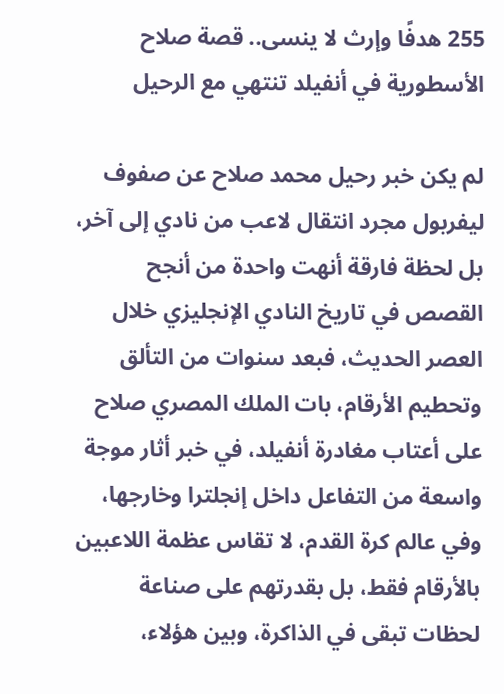255 هدفًا وإرث لا ينسى.. قصة صلاح الأسطورية في أنفيلد تنتهي مع الرحيل

لم يكن خبر رحيل محمد صلاح عن صفوف ليفربول مجرد انتقال لاعب من نادي إلى آخر، بل لحظة فارقة أنهت واحدة من أنجح القصص في تاريخ النادي الإنجليزي خلال العصر الحديث، فبعد سنوات من التألق وتحطيم الأرقام، بات الملك المصري صلاح على أعتاب مغادرة أنفيلد، في خبر أثار موجة واسعة من التفاعل داخل إنجلترا وخارجها، وفي عالم كرة القدم، لا تقاس عظمة اللاعبين بالأرقام فقط، بل بقدرتهم على صناعة لحظات تبقى في الذاكرة، وبين هؤلاء،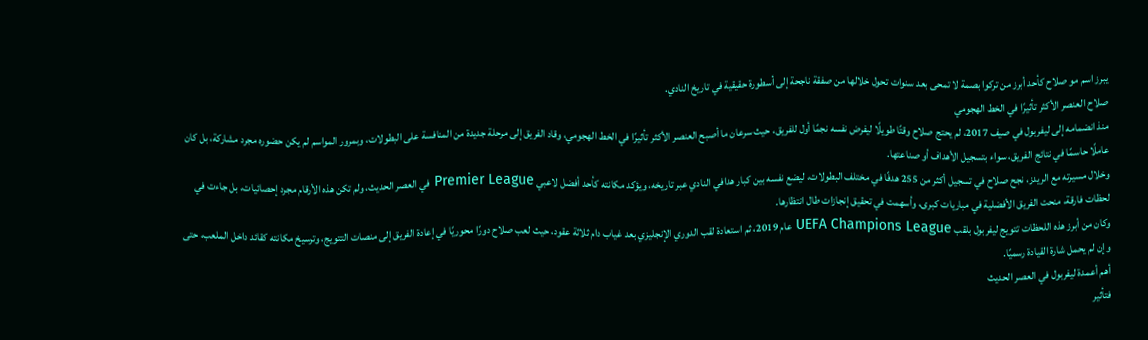يبرز اسم مو صلاح كأحد أبرز من تركوا بصمة لا تمحى بعد سنوات تحول خلالها من صفقة ناجحة إلى أسطورة حقيقية في تاريخ النادي.
صلاح العنصر الأكثر تأثيرًا في الخط الهجومي
منذ انضمامه إلى ليفربول في صيف 2017، لم يحتج صلاح وقتًا طويلًا ليفرض نفسه نجمًا أول للفريق، حيث سرعان ما أصبح العنصر الأكثر تأثيرًا في الخط الهجومي، وقاد الفريق إلى مرحلة جديدة من المنافسة على البطولات، وبمرور المواسم لم يكن حضوره مجرد مشاركة، بل كان عاملًا حاسمًا في نتائج الفريق، سواء بتسجيل الأهداف أو صناعتها.
وخلال مسيرته مع الريدز، نجح صلاح في تسجيل أكثر من 255 هدفًا في مختلف البطولات، ليضع نفسه بين كبار هدافي النادي عبر تاريخه، ويؤكد مكانته كأحد أفضل لاعبي Premier League في العصر الحديث، ولم تكن هذه الأرقام مجرد إحصائيات، بل جاءت في لحظات فارقة، منحت الفريق الأفضلية في مباريات كبرى، وأسهمت في تحقيق إنجازات طال انتظارها.
وكان من أبرز هذه اللحظات تتويج ليفربول بلقب UEFA Champions League عام 2019، ثم استعادة لقب الدوري الإنجليزي بعد غياب دام ثلاثة عقود، حيث لعب صلاح دورًا محوريًا في إعادة الفريق إلى منصات التتويج، وترسيخ مكانته كقائد داخل الملعب، حتى وإن لم يحمل شارة القيادة رسميًا.
أهم أعمدة ليفربول في العصر الحديث
فتأثير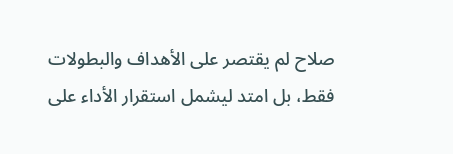صلاح لم يقتصر على الأهداف والبطولات فقط، بل امتد ليشمل استقرار الأداء على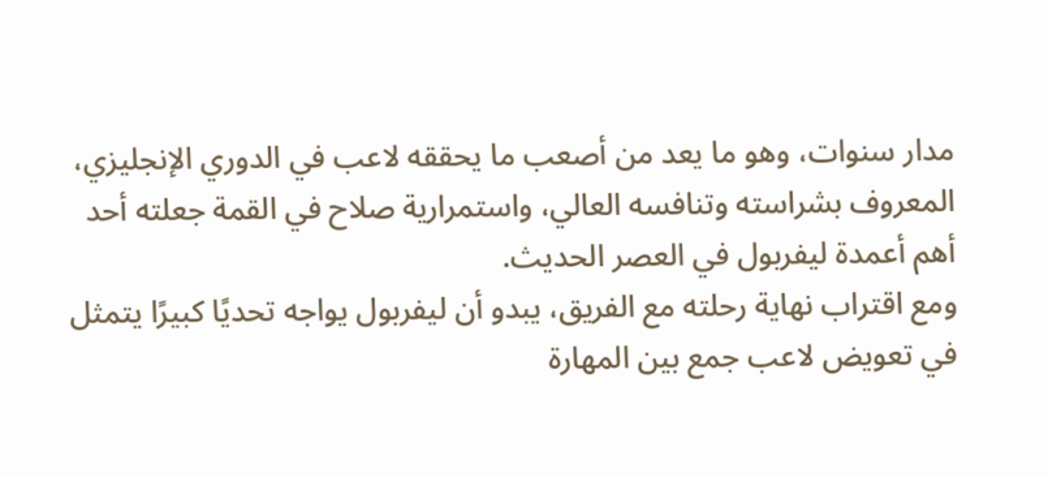مدار سنوات، وهو ما يعد من أصعب ما يحققه لاعب في الدوري الإنجليزي، المعروف بشراسته وتنافسه العالي، واستمرارية صلاح في القمة جعلته أحد أهم أعمدة ليفربول في العصر الحديث.
ومع اقتراب نهاية رحلته مع الفريق، يبدو أن ليفربول يواجه تحديًا كبيرًا يتمثل في تعويض لاعب جمع بين المهارة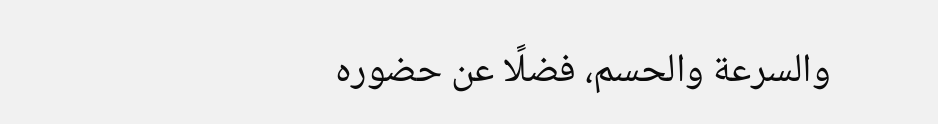والسرعة والحسم، فضلًا عن حضوره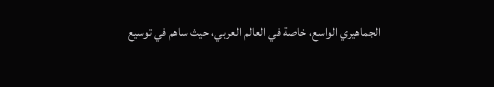الجماهيري الواسع، خاصة في العالم العربي، حيث ساهم في توسيع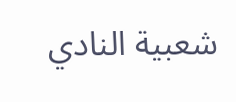شعبية النادي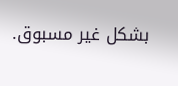بشكل غير مسبوق.